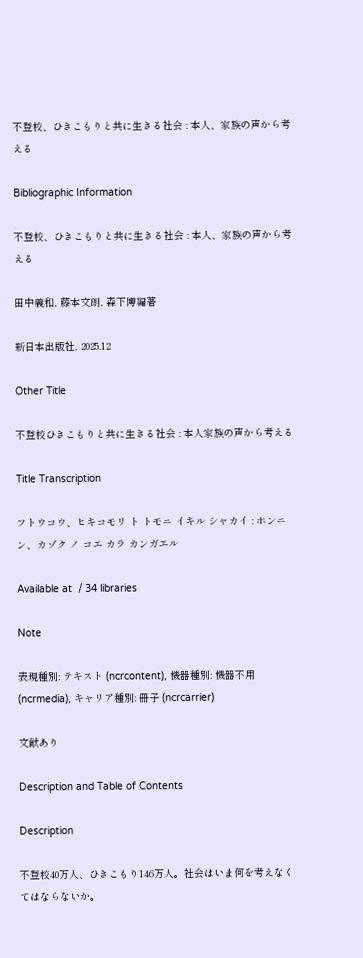不登校、ひきこもりと共に生きる社会 : 本人、家族の声から考える

Bibliographic Information

不登校、ひきこもりと共に生きる社会 : 本人、家族の声から考える

田中義和, 藤本文朗, 森下博編著

新日本出版社, 2025.12

Other Title

不登校ひきこもりと共に生きる社会 : 本人家族の声から考える

Title Transcription

フトウコウ、ヒキコモリ ト トモニ イキル シャカイ : ホンニン、カゾク ノ コエ カラ カンガエル

Available at  / 34 libraries

Note

表現種別: テキスト (ncrcontent), 機器種別: 機器不用 (ncrmedia), キャリア種別: 冊子 (ncrcarrier)

文献あり

Description and Table of Contents

Description

不登校40万人、ひきこもり146万人。社会はいま何を考えなくてはならないか。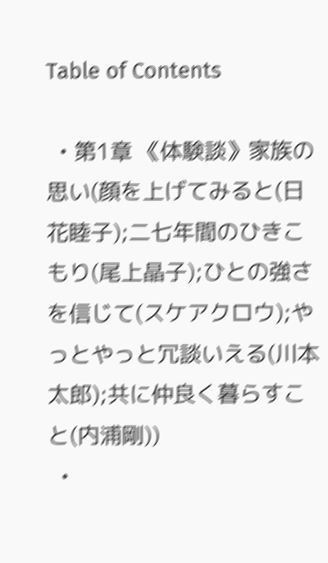Table of Contents

  • 第1章 《体験談》家族の思い(顔を上げてみると(日花睦子);二七年間のひきこもり(尾上晶子);ひとの強さを信じて(スケアクロウ);やっとやっと冗談いえる(川本太郎);共に仲良く暮らすこと(内浦剛))
  •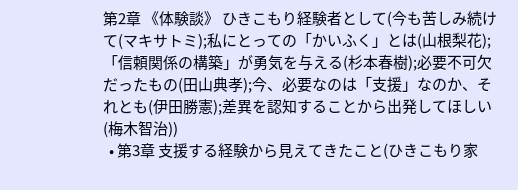第2章 《体験談》 ひきこもり経験者として(今も苦しみ続けて(マキサトミ);私にとっての「かいふく」とは(山根梨花);「信頼関係の構築」が勇気を与える(杉本春樹);必要不可欠だったもの(田山典孝);今、必要なのは「支援」なのか、それとも(伊田勝憲);差異を認知することから出発してほしい(梅木智治))
  • 第3章 支援する経験から見えてきたこと(ひきこもり家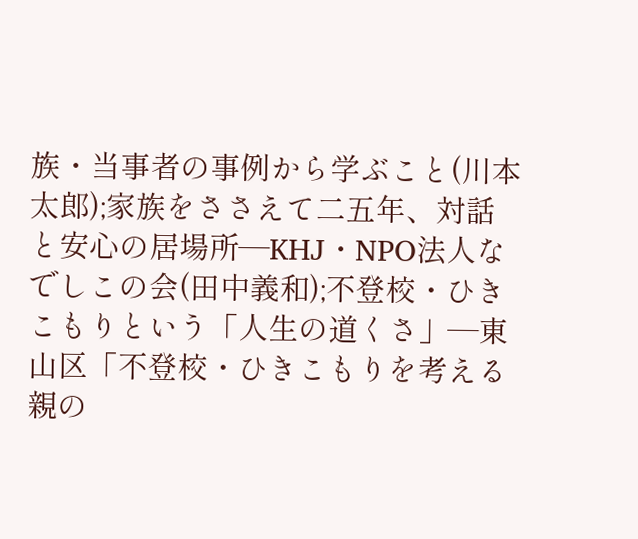族・当事者の事例から学ぶこと(川本太郎);家族をささえて二五年、対話と安心の居場所―KHJ・NPO法人なでしこの会(田中義和);不登校・ひきこもりという「人生の道くさ」―東山区「不登校・ひきこもりを考える親の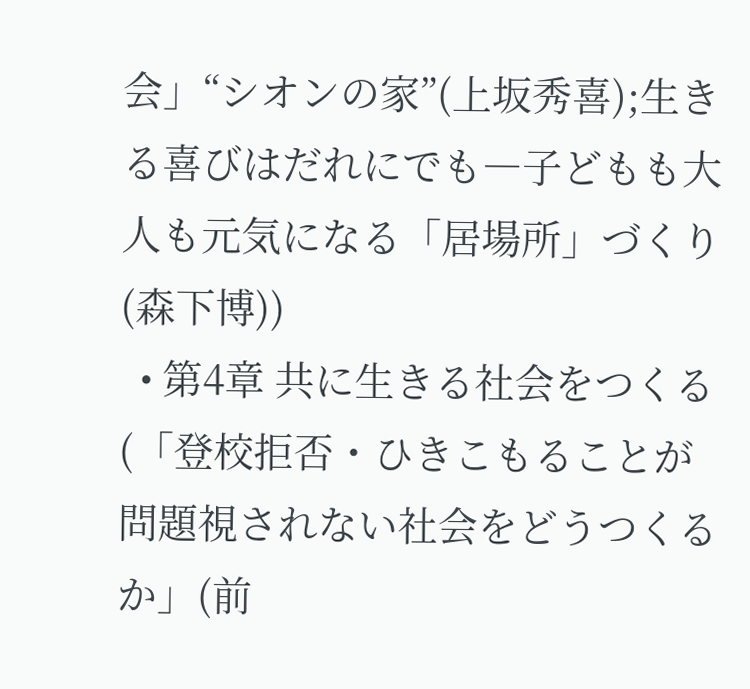会」“シオンの家”(上坂秀喜);生きる喜びはだれにでも―子どもも大人も元気になる「居場所」づくり(森下博))
  • 第4章 共に生きる社会をつくる(「登校拒否・ひきこもることが問題視されない社会をどうつくるか」(前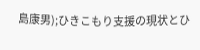島康男);ひきこもり支援の現状とひ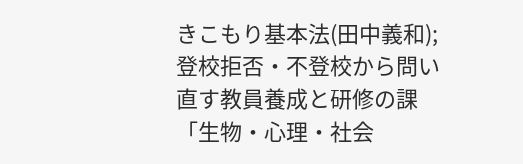きこもり基本法(田中義和);登校拒否・不登校から問い直す教員養成と研修の課「生物・心理・社会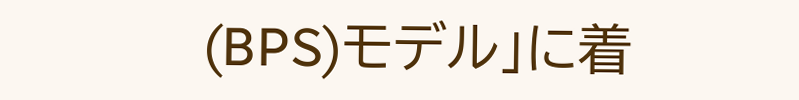(BPS)モデル」に着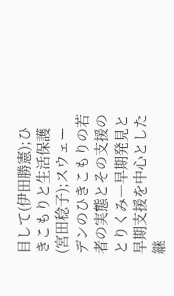目して(伊田勝憲);ひきこもりと生活保護(宮田稔子);スウェーデンのひきこもりの若者の実態とその支援のとりくみ―早期発見と早期支援を中心とした継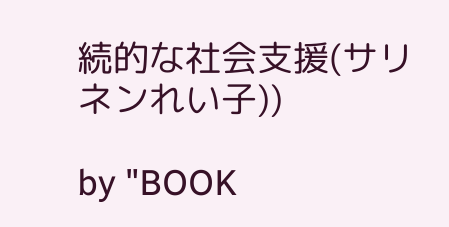続的な社会支援(サリネンれい子))

by "BOOK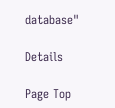database"

Details

Page Top